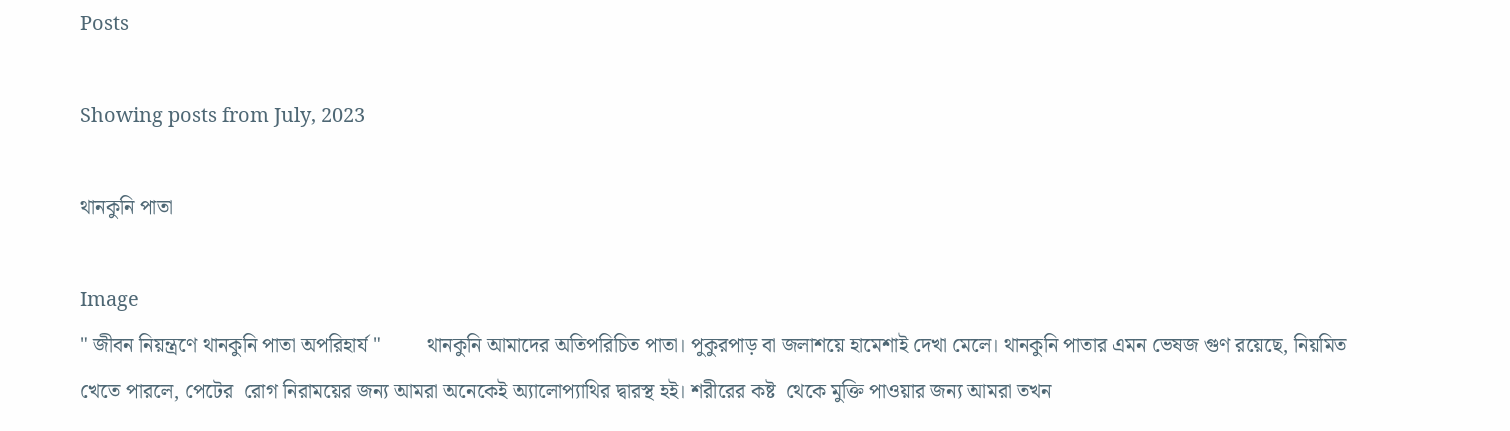Posts

Showing posts from July, 2023

থানকুনি পাতা

Image
" জীবন নিয়ন্ত্রণে থানকুনি পাতা অপরিহার্য "         থানকুনি আমাদের অতিপরিচিত পাতা। পুকুরপাড় বা জলাশয়ে হামেশাই দেখা মেলে। থানকুনি পাতার এমন ভেষজ গুণ রয়েছে, নিয়মিত খেতে পারলে, পেটের  রোগ নিরাময়ের জন্য আমরা অনেকেই অ্যালোপ্যাথির দ্বারস্থ হই। শরীরের কষ্ট  থেকে মুক্তি পাওয়ার জন্য আমরা তখন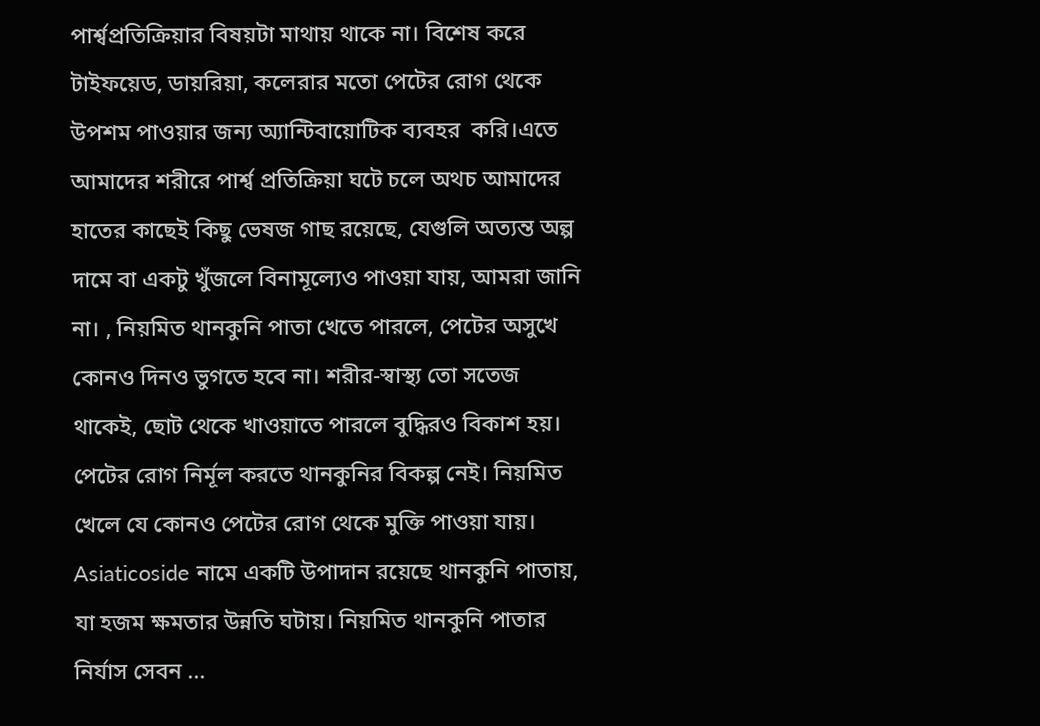পার্শ্বপ্রতিক্রিয়ার বিষয়টা মাথায় থাকে না। বিশেষ করে টাইফয়েড, ডায়রিয়া, কলেরার মতো পেটের রোগ থেকে উপশম পাওয়ার জন্য অ্যান্টিবায়োটিক ব্যবহর  করি।এতে আমাদের শরীরে পার্শ্ব প্রতিক্রিয়া ঘটে চলে অথচ আমাদের হাতের কাছেই কিছু ভেষজ গাছ রয়েছে, যেগুলি অত্যন্ত অল্প দামে বা একটু খুঁজলে বিনামূল্যেও পাওয়া যায়, আমরা জানি না। , নিয়মিত থানকুনি পাতা খেতে পারলে, পেটের অসুখে কোনও দিনও ভুগতে হবে না। শরীর-স্বাস্থ্য তো সতেজ থাকেই, ছোট থেকে খাওয়াতে পারলে বুদ্ধিরও বিকাশ হয়।  পেটের রোগ নির্মূল করতে থানকুনির বিকল্প নেই। নিয়মিত খেলে যে কোনও পেটের রোগ থেকে মুক্তি পাওয়া যায়। Asiaticoside নামে একটি উপাদান রয়েছে থানকুনি পাতায়, যা হজম ক্ষমতার উন্নতি ঘটায়। নিয়মিত থানকুনি পাতার নির্যাস সেবন ...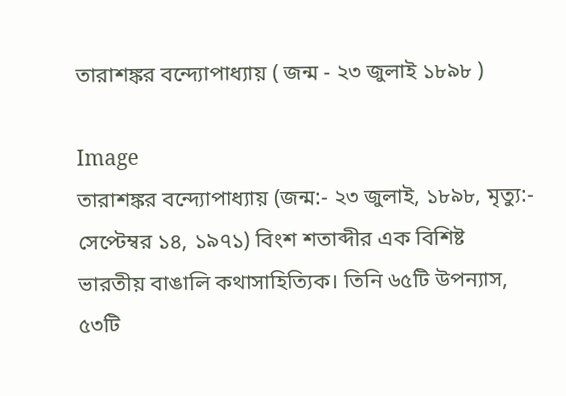তারাশঙ্কর বন্দ্যোপাধ্যায় ( জন্ম - ২৩ জুলাই ১৮৯৮ )

Image
তারাশঙ্কর বন্দ্যোপাধ্যায় (জন্ম:- ২৩ জুলাই, ১৮৯৮, মৃত্যু:- সেপ্টেম্বর ১৪, ১৯৭১) বিংশ শতাব্দীর এক বিশিষ্ট ভারতীয় বাঙালি কথাসাহিত্যিক। তিনি ৬৫টি উপন্যাস, ৫৩টি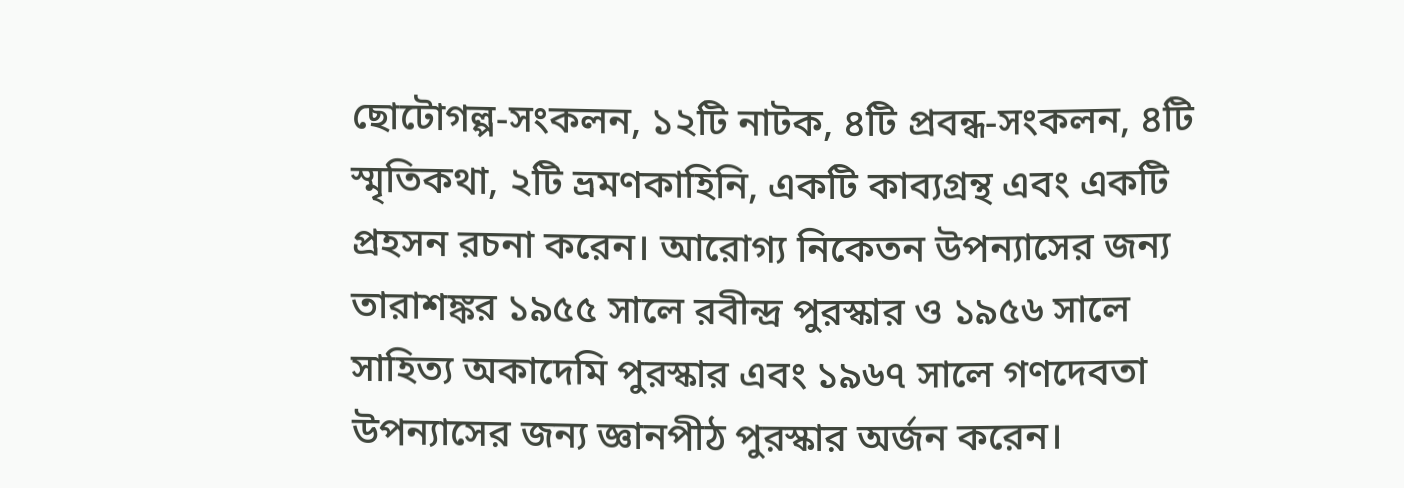ছোটোগল্প-সংকলন, ১২টি নাটক, ৪টি প্রবন্ধ-সংকলন, ৪টি স্মৃতিকথা, ২টি ভ্রমণকাহিনি, একটি কাব্যগ্রন্থ এবং একটি প্রহসন রচনা করেন। আরোগ্য নিকেতন উপন্যাসের জন্য তারাশঙ্কর ১৯৫৫ সালে রবীন্দ্র পুরস্কার ও ১৯৫৬ সালে সাহিত্য অকাদেমি পুরস্কার এবং ১৯৬৭ সালে গণদেবতা উপন্যাসের জন্য জ্ঞানপীঠ পুরস্কার অর্জন করেন।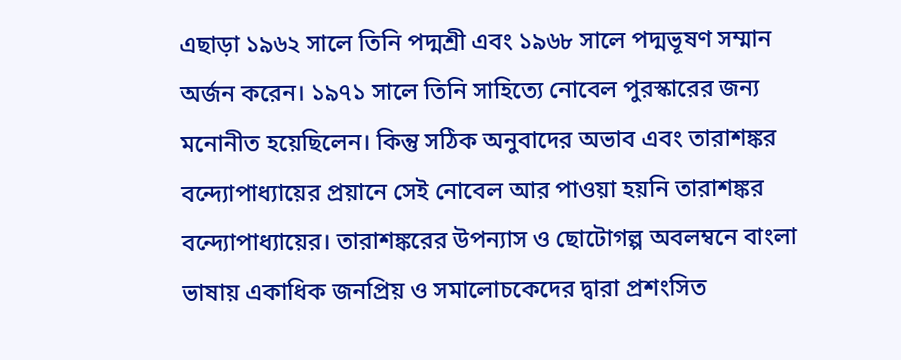এছাড়া ১৯৬২ সালে তিনি পদ্মশ্রী এবং ১৯৬৮ সালে পদ্মভূষণ সম্মান অর্জন করেন। ১৯৭১ সালে তিনি সাহিত্যে নোবেল পুরস্কারের জন্য মনোনীত হয়েছিলেন। কিন্তু সঠিক অনুবাদের অভাব এবং তারাশঙ্কর বন্দ্যোপাধ্যায়ের প্রয়ানে সেই নোবেল আর পাওয়া হয়নি তারাশঙ্কর বন্দ্যোপাধ্যায়ের। তারাশঙ্করের উপন্যাস ও ছোটোগল্প অবলম্বনে বাংলা ভাষায় একাধিক জনপ্রিয় ও সমালোচকেদের দ্বারা প্রশংসিত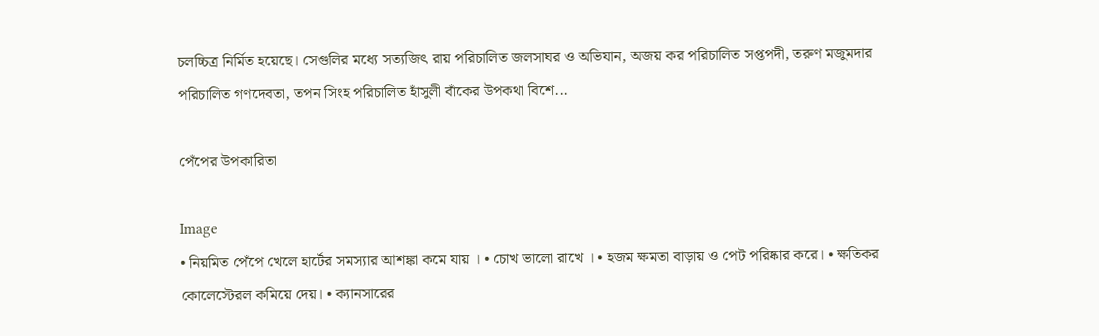চলচ্চিত্র নির্মিত হয়েছে। সেগুলির মধ্যে সত্যজিৎ রায় পরিচালিত জলসাঘর ও অভিযান, অজয় কর পরিচালিত সপ্তপদী, তরুণ মজুমদার পরিচালিত গণদেবতা, তপন সিংহ পরিচালিত হাঁসুলী বাঁকের উপকথা বিশে...

পেঁপের উপকারিতা

Image
• নিয়মিত পেঁপে খেলে হার্টের সমস্যার আশঙ্কা কমে যায় । • চোখ ভালো রাখে । • হজম ক্ষমতা বাড়ায় ও পেট পরিষ্কার করে। • ক্ষতিকর কোলেস্টেরল কমিয়ে দেয়। • ক্যানসারের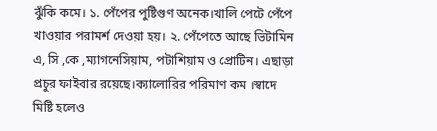ঝুঁকি কমে। ১. পেঁপের পুষ্টিগুণ অনেক।খালি পেটে পেঁপে খাওয়ার পরামর্শ দেওয়া হয়। ২. পেঁপেতে আছে ভিটামিন এ, সি ,কে ,ম্যাগনেসিয়াম, পটাশিয়াম ও প্রোটিন। এছাড়া প্রচুর ফাইবার রয়েছে।ক্যালোরির পরিমাণ কম ।স্বাদে মিষ্টি হলেও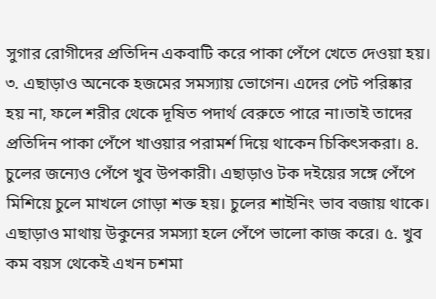সুগার রোগীদের প্রতিদিন একবাটি করে পাকা পেঁপে খেতে দেওয়া হয়। ৩. এছাড়াও অনেকে হজমের সমস্যায় ভোগেন। এদের পেট পরিষ্কার হয় না, ফলে শরীর থেকে দূষিত পদার্থ বেরুতে পারে না।তাই তাদের প্রতিদিন পাকা পেঁপে খাওয়ার পরামর্শ দিয়ে থাকেন চিকিৎসকরা। ৪. চুলের জন্যেও পেঁপে খুব উপকারী। এছাড়াও টক দইয়ের সঙ্গে পেঁপে মিশিয়ে চুলে মাখলে গোড়া শক্ত হয়। চুলের শাইনিং ভাব বজায় থাকে। এছাড়াও মাথায় উকুনের সমস্যা হলে পেঁপে ভালো কাজ করে। ৫. খুব কম বয়স থেকেই এখন চশমা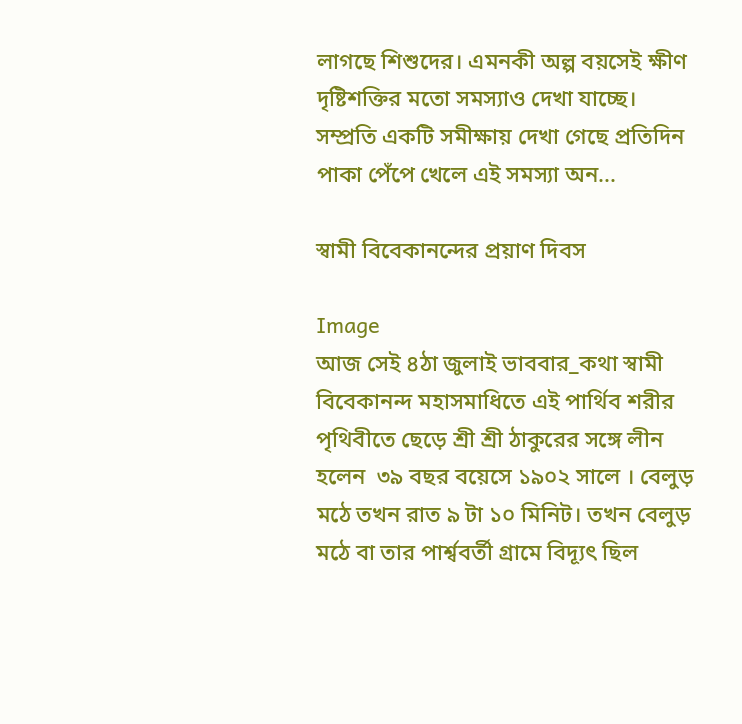লাগছে শিশুদের। এমনকী অল্প বয়সেই ক্ষীণ দৃষ্টিশক্তির মতো সমস্যাও দেখা যাচ্ছে। সম্প্রতি একটি সমীক্ষায় দেখা গেছে প্রতিদিন পাকা পেঁপে খেলে এই সমস্যা অন...

স্বামী বিবেকানন্দের প্রয়াণ দিবস

Image
আজ সেই ৪ঠা জুলাই ভাববার_কথা স্বামী বিবেকানন্দ মহাসমাধিতে এই পার্থিব শরীর পৃথিবীতে ছেড়ে শ্রী শ্রী ঠাকুরের সঙ্গে লীন হলেন  ৩৯ বছর বয়েসে ১৯০২ সালে । বেলুড় মঠে তখন রাত ৯ টা ১০ মিনিট। তখন বেলুড় মঠে বা তার পার্শ্ববর্তী গ্রামে বিদ‍্যূৎ ছিল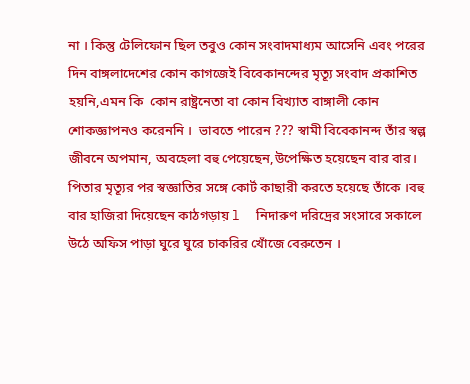না । কিন্তু টেলিফোন ছিল তবুও কোন সংবাদমাধ্যম আসেনি এবং পরের দিন বাঙ্গলাদেশের কোন কাগজেই বিবেকানন্দের মৃত্যূ সংবাদ প্রকাশিত হয়নি,এমন কি  কোন রাষ্ট্রনেতা বা কোন বিখ্যাত বাঙ্গালী কোন শোকজ্ঞাপনও করেননি ।  ভাবতে পারেন ??? স্বামী বিবেকানন্দ তাঁর স্বল্প জীবনে অপমান, অবহেলা বহু পেয়েছেন,উপেক্ষিত হয়েছেন বার বার। পিতার মৃত্যূর পর স্বজ্ঞাতির সঙ্গে কোর্ট কাছারী করতে হয়েছে তাঁকে ।বহু বার হাজিরা দিয়েছেন কাঠগড়ায় l  নিদারুণ দরিদ্রের সংসারে সকালে উঠে অফিস পাড়া ঘুরে ঘুরে চাকরির খোঁজে বেরুতেন ।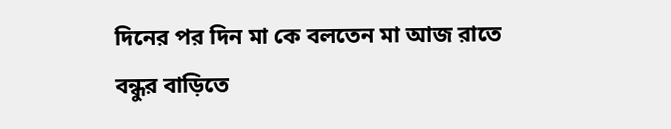দিনের পর দিন মা কে বলতেন মা আজ রাতে বন্ধুর বাড়িতে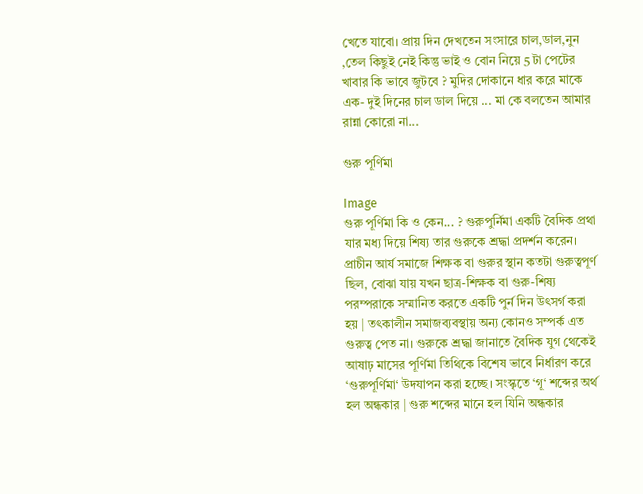খেতে যাবো। প্রায় দিন দেখতেন সংসারে চাল,ডাল,নুন ,তেল কিছুই নেই কিন্তু ভাই ও বোন নিয়ে 5 টা পেটের খাবার কি ভাবে জুটবে ? মুদির দোকানে ধার করে মাকে এক- দুই দিনের চাল ডাল দিয়ে ... মা কে বলতেন আমার রান্না কোরো না...

গুরু পূর্ণিমা

Image
গুরু পূর্ণিমা কি ও কেন... ? গুরুপুর্নিমা একটি বৈদিক প্রথা যার মধ্য দিয়ে শিষ্য তার গুরুকে শ্রদ্ধা প্রদর্শন করেন। প্রাচীন আর্য সমাজে শিক্ষক বা গুরুর স্থান কতটা গুরুত্বপূর্ণ ছিল‚ বোঝা যায় যখন ছাত্র-শিক্ষক বা গুরু-শিষ্য পরম্পরাকে সম্মানিত করতে একটি পুর্ন দিন উৎসর্গ করা হয় | তৎকালীন সমাজব্যবস্থায় অন্য কোনও সম্পর্ক এত গুরুত্ব পেত না। গুরুকে শ্রদ্ধা জানাতে বৈদিক যুগ থেকেই আষাঢ় মাসের পূর্ণিমা তিথিকে বিশেষ ভাবে নির্ধারণ করে ‘গুরুপূর্ণিমা‘ উদযাপন করা হচ্ছে। সংস্কৃতে ‘গূ‘ শব্দের অর্থ হল অন্ধকার | গুরু শব্দের মানে হল যিনি অন্ধকার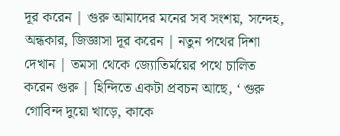দূর করেন | গুরু আমাদের মনের সব সংশয়‚ সন্দেহ‚ অন্ধকার‚ জিজ্ঞাসা দূর করেন | নতুন পথের দিশা দেখান | তমসা থেকে জ্যোতির্ময়ের পথে চালিত করেন গুরু | হিন্দিতে একটা প্রবচন আছে‚ ‘ গুরু গোবিন্দ দুয়ো খাড়ে‚ কাকে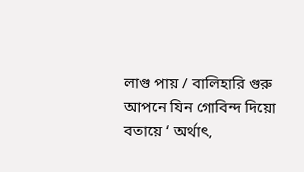লাগু পায় / বালিহারি গুরু আপনে যিন গোবিন্দ দিয়ো বতায়ে ‘ অর্থাৎ‚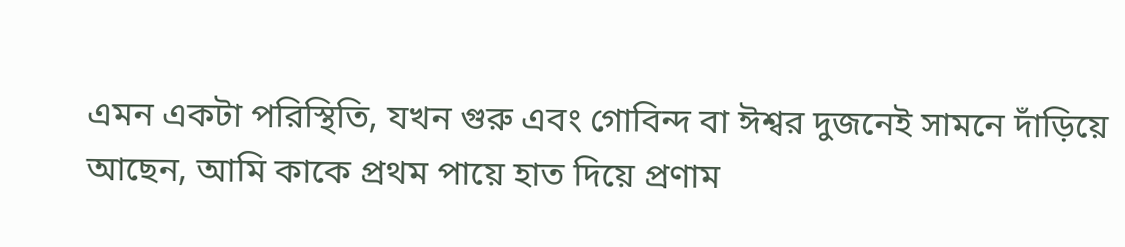এমন একটা পরিস্থিতি‚ যখন গুরু এবং গোবিন্দ বা ঈশ্বর দুজনেই সামনে দাঁড়িয়ে আছেন‚ আমি কাকে প্রথম পায়ে হাত দিয়ে প্রণাম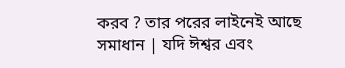করব ? তার পরের লাইনেই আছে সমাধান | যদি ঈশ্বর এবং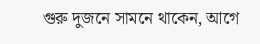গুরু দুজনে সামনে থাকেন‚ আগে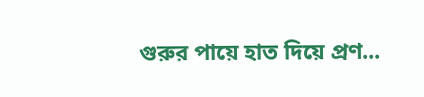গুরুর পায়ে হাত দিয়ে প্রণ...